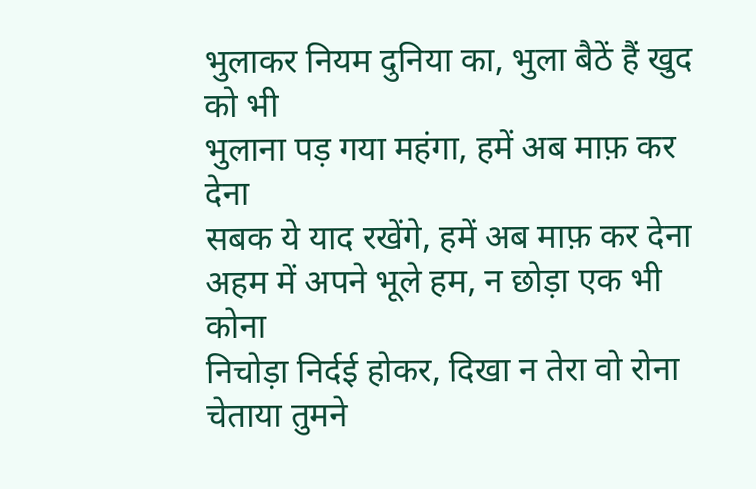भुलाकर नियम दुनिया का, भुला बैठें हैं खुद को भी
भुलाना पड़ गया महंगा, हमें अब माफ़ कर देना
सबक ये याद रखेंगे, हमें अब माफ़ कर देना
अहम में अपने भूले हम, न छोड़ा एक भी कोना
निचोड़ा निर्दई होकर, दिखा न तेरा वो रोना
चेताया तुमने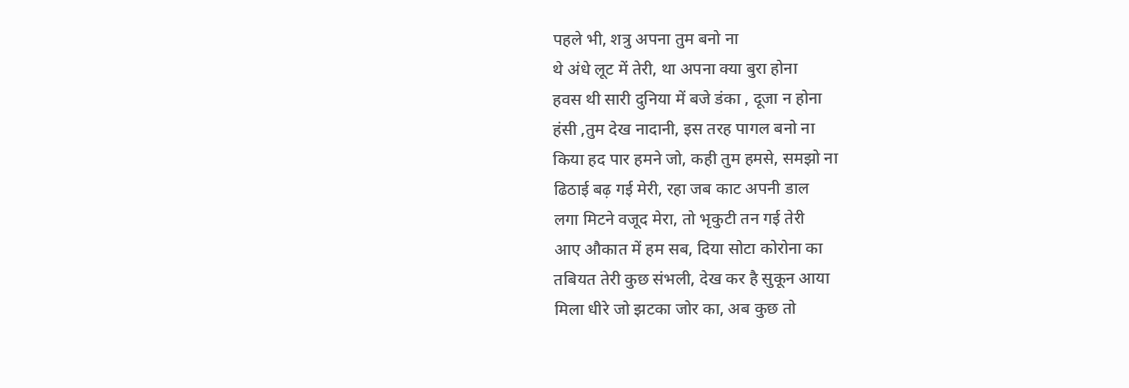पहले भी, शत्रु अपना तुम बनो ना
थे अंधे लूट में तेरी, था अपना क्या बुरा होना
हवस थी सारी दुनिया में बजे डंका , दूजा न होना
हंसी ,तुम देख नादानी, इस तरह पागल बनो ना
किया हद पार हमने जो, कही तुम हमसे, समझो ना
ढिठाई बढ़ गई मेरी, रहा जब काट अपनी डाल
लगा मिटने वजूद मेरा, तो भृकुटी तन गई तेरी
आए औकात में हम सब, दिया सोटा कोरोना का
तबियत तेरी कुछ संभली, देख कर है सुकून आया
मिला धीरे जो झटका जोर का, अब कुछ तो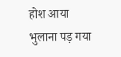होश आया
भुलाना पड़ गया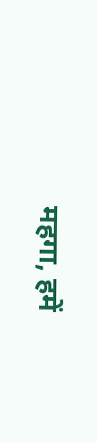महगा, हमें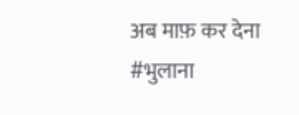अब माफ़ कर देना
#भुलाना